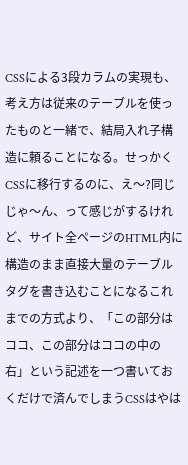CSSによる3段カラムの実現も、考え方は従来のテーブルを使ったものと一緒で、結局入れ子構造に頼ることになる。せっかくCSSに移行するのに、え〜?同じじゃ〜ん、って感じがするけれど、サイト全ページのHTML内に構造のまま直接大量のテーブルタグを書き込むことになるこれまでの方式より、「この部分はココ、この部分はココの中の右」という記述を一つ書いておくだけで済んでしまうCSSはやは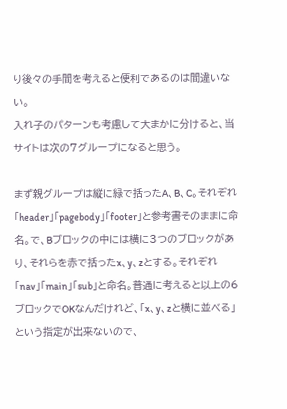り後々の手間を考えると便利であるのは間違いない。
入れ子のパターンも考慮して大まかに分けると、当サイトは次の7グループになると思う。

まず親グループは縦に緑で括ったA、B、C。それぞれ「header」「pagebody」「footer」と参考書そのままに命名。で、Bブロックの中には横に3つのブロックがあり、それらを赤で括ったx、y、zとする。それぞれ「nav」「main」「sub」と命名。普通に考えると以上の6ブロックでOKなんだけれど、「x、y、zと横に並べる」という指定が出来ないので、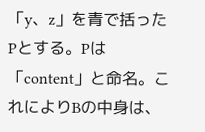「y、z」を青で括ったPとする。Pは「content」と命名。これによりBの中身は、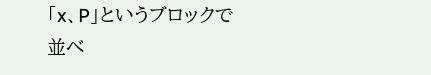「x、P」というブロックで並べ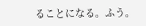ることになる。ふう。